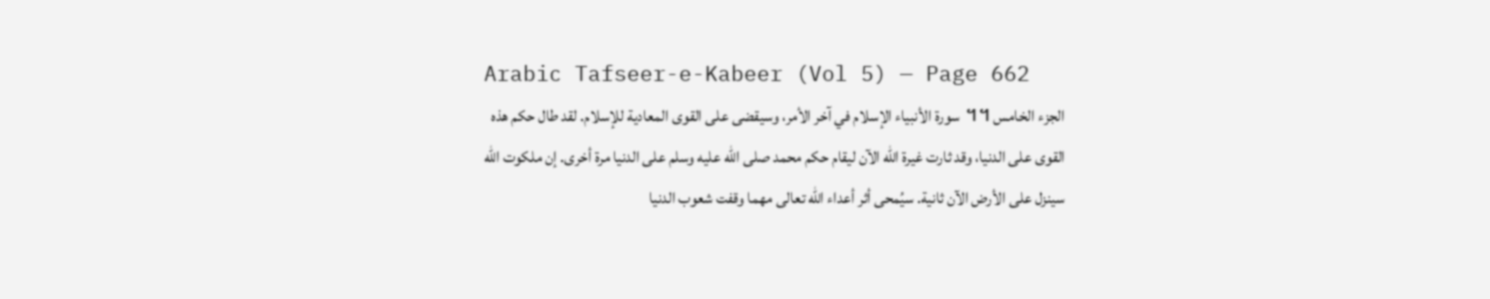Arabic Tafseer-e-Kabeer (Vol 5) — Page 662
الجزء الخامس ។។ سورة الأنبياء الإسلام في آخر الأمر، وسيقضى على القوى المعادية للإسلام. لقد طال حكم هذه القوى على الدنيا، وقد ثارت غيرة الله الآن ليقام حكم محمد صلى الله عليه وسلم على الدنيا مرة أخرى. إن ملكوت الله سينزل على الأرض الآن ثانية. سيُمحى أثر أعداء الله تعالى مهما وقفت شعوب الدنيا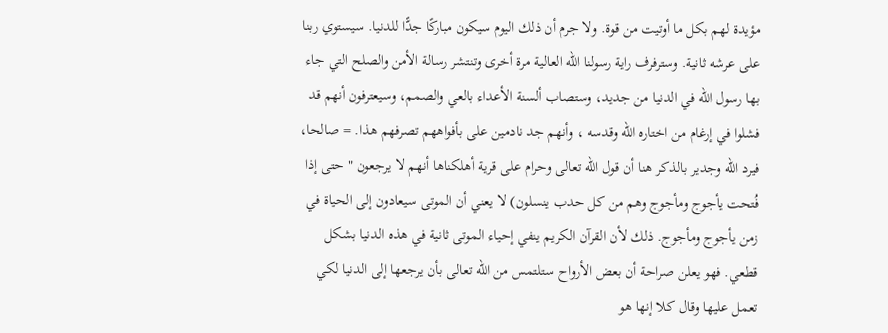مؤيدة لهم بكل ما أوتيت من قوة. ولا جرم أن ذلك اليوم سيكون مباركًا جدًّا للدنيا. سيستوي ربنا على عرشه ثانية. وسترفرف راية رسولنا الله العالية مرة أخرى وتنتشر رسالة الأمن والصلح التي جاء بها رسول الله في الدنيا من جديد، وستصاب ألسنة الأعداء بالعي والصمم، وسيعترفون أنهم قد فشلوا في إرغام من اختاره الله وقدسه ، وأنهم جد نادمين على بأفواههم تصرفهم هذا. = صالحا، فيرد الله وجدير بالذكر هنا أن قول الله تعالى وحرام على قرية أهلكناها أنهم لا يرجعون " حتى إذا فُتحت يأجوج ومأجوج وهم من كل حدب ينسلون) لا يعني أن الموتى سيعادون إلى الحياة في زمن يأجوج ومأجوج. ذلك لأن القرآن الكريم ينفي إحياء الموتى ثانية في هذه الدنيا بشكل قطعي. فهو يعلن صراحة أن بعض الأرواح ستلتمس من الله تعالى بأن يرجعها إلى الدنيا لكي تعمل عليها وقال كلا إنها هو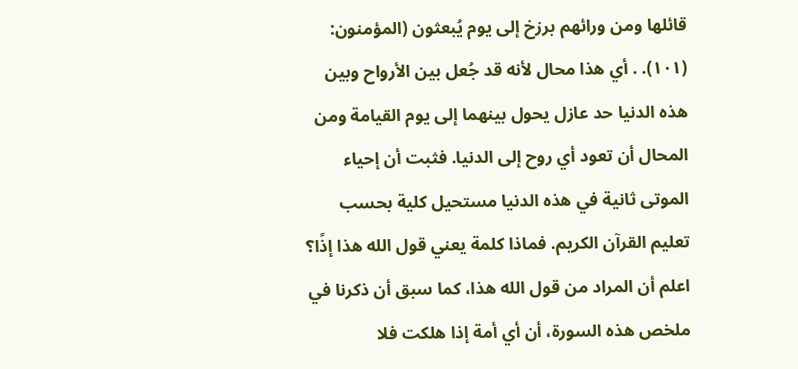قائلها ومن ورائهم برزخ إلى يوم يُبعثون (المؤمنون: (۱۰۱). . أي هذا محال لأنه قد جُعل بين الأرواح وبين هذه الدنيا حد عازل يحول بينهما إلى يوم القيامة ومن المحال أن تعود أي روح إلى الدنيا. فثبت أن إحياء الموتى ثانية في هذه الدنيا مستحيل كلية بحسب تعليم القرآن الكريم. فماذا كلمة يعني قول الله هذا إذًا؟ اعلم أن المراد من قول الله هذا، كما سبق أن ذكرنا في ملخص هذه السورة، أن أي أمة إذا هلكت فلا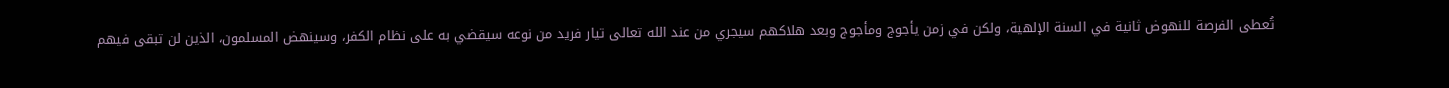تُعطى الفرصة للنهوض ثانية في السنة الإلهية، ولكن في زمن يأجوج ومأجوج وبعد هلاكهم سيجري من عند الله تعالى تيار فريد من نوعه سيقضي به على نظام الكفر، وسينهض المسلمون، الذين لن تبقى فيهم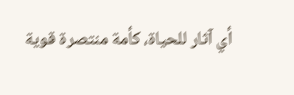أي آثار للحياة، كأمة منتصرة قوية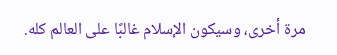مرة أخرى، وسيكون الإسلام غالبًا على العالم كله.